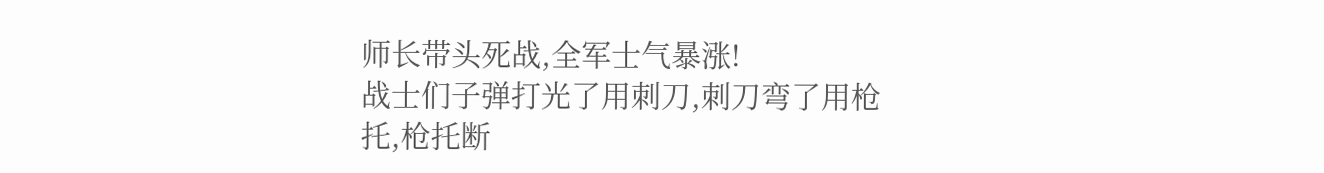师长带头死战,全军士气暴涨!
战士们子弹打光了用刺刀,刺刀弯了用枪托,枪托断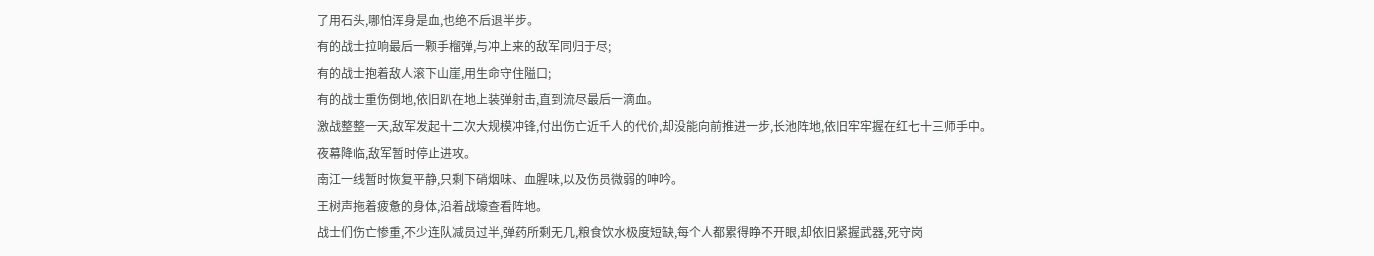了用石头,哪怕浑身是血,也绝不后退半步。
有的战士拉响最后一颗手榴弹,与冲上来的敌军同归于尽;
有的战士抱着敌人滚下山崖,用生命守住隘口;
有的战士重伤倒地,依旧趴在地上装弹射击,直到流尽最后一滴血。
激战整整一天,敌军发起十二次大规模冲锋,付出伤亡近千人的代价,却没能向前推进一步,长池阵地,依旧牢牢握在红七十三师手中。
夜幕降临,敌军暂时停止进攻。
南江一线暂时恢复平静,只剩下硝烟味、血腥味,以及伤员微弱的呻吟。
王树声拖着疲惫的身体,沿着战壕查看阵地。
战士们伤亡惨重,不少连队减员过半,弹药所剩无几,粮食饮水极度短缺,每个人都累得睁不开眼,却依旧紧握武器,死守岗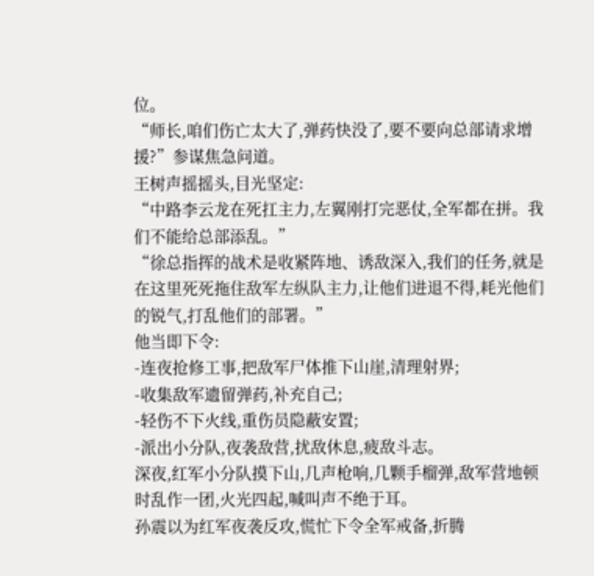位。
“师长,咱们伤亡太大了,弹药快没了,要不要向总部请求增援?”参谋焦急问道。
王树声摇摇头,目光坚定:
“中路李云龙在死扛主力,左翼刚打完恶仗,全军都在拼。我们不能给总部添乱。”
“徐总指挥的战术是收紧阵地、诱敌深入,我们的任务,就是在这里死死拖住敌军左纵队主力,让他们进退不得,耗光他们的锐气,打乱他们的部署。”
他当即下令:
-连夜抢修工事,把敌军尸体推下山崖,清理射界;
-收集敌军遗留弹药,补充自己;
-轻伤不下火线,重伤员隐蔽安置;
-派出小分队,夜袭敌营,扰敌休息,疲敌斗志。
深夜,红军小分队摸下山,几声枪响,几颗手榴弹,敌军营地顿时乱作一团,火光四起,喊叫声不绝于耳。
孙震以为红军夜袭反攻,慌忙下令全军戒备,折腾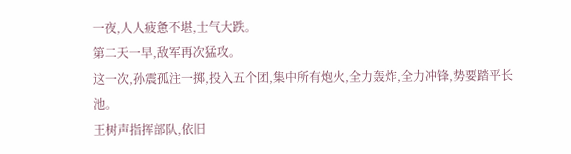一夜,人人疲惫不堪,士气大跌。
第二天一早,敌军再次猛攻。
这一次,孙震孤注一掷,投入五个团,集中所有炮火,全力轰炸,全力冲锋,势要踏平长池。
王树声指挥部队,依旧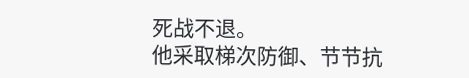死战不退。
他采取梯次防御、节节抗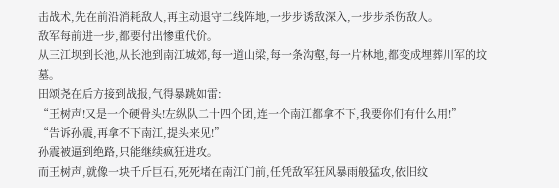击战术,先在前沿消耗敌人,再主动退守二线阵地,一步步诱敌深入,一步步杀伤敌人。
敌军每前进一步,都要付出惨重代价。
从三江坝到长池,从长池到南江城郊,每一道山梁,每一条沟壑,每一片林地,都变成埋葬川军的坟墓。
田颂尧在后方接到战报,气得暴跳如雷:
“王树声!又是一个硬骨头!左纵队二十四个团,连一个南江都拿不下,我要你们有什么用!”
“告诉孙震,再拿不下南江,提头来见!”
孙震被逼到绝路,只能继续疯狂进攻。
而王树声,就像一块千斤巨石,死死堵在南江门前,任凭敌军狂风暴雨般猛攻,依旧纹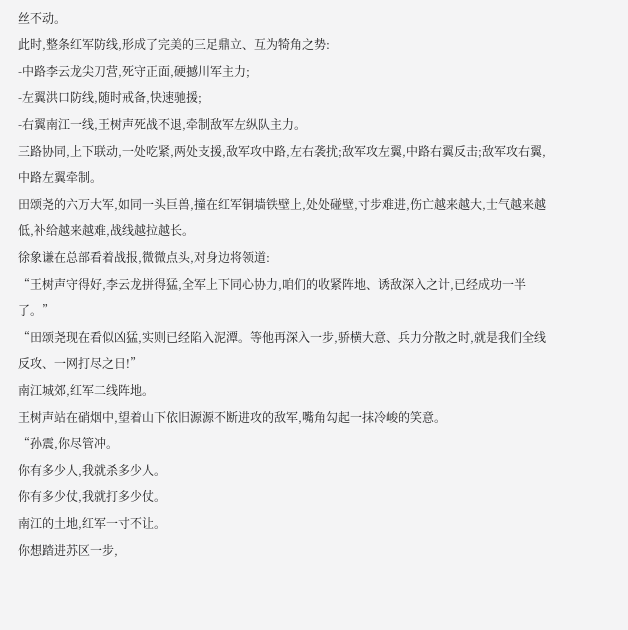丝不动。
此时,整条红军防线,形成了完美的三足鼎立、互为犄角之势:
-中路李云龙尖刀营,死守正面,硬撼川军主力;
-左翼洪口防线,随时戒备,快速驰援;
-右翼南江一线,王树声死战不退,牵制敌军左纵队主力。
三路协同,上下联动,一处吃紧,两处支援,敌军攻中路,左右袭扰;敌军攻左翼,中路右翼反击;敌军攻右翼,中路左翼牵制。
田颂尧的六万大军,如同一头巨兽,撞在红军铜墙铁壁上,处处碰壁,寸步难进,伤亡越来越大,士气越来越低,补给越来越难,战线越拉越长。
徐象谦在总部看着战报,微微点头,对身边将领道:
“王树声守得好,李云龙拼得猛,全军上下同心协力,咱们的收紧阵地、诱敌深入之计,已经成功一半了。”
“田颂尧现在看似凶猛,实则已经陷入泥潭。等他再深入一步,骄横大意、兵力分散之时,就是我们全线反攻、一网打尽之日!”
南江城郊,红军二线阵地。
王树声站在硝烟中,望着山下依旧源源不断进攻的敌军,嘴角勾起一抹冷峻的笑意。
“孙震,你尽管冲。
你有多少人,我就杀多少人。
你有多少仗,我就打多少仗。
南江的土地,红军一寸不让。
你想踏进苏区一步,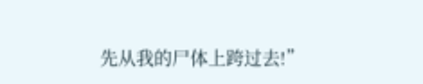先从我的尸体上跨过去!”